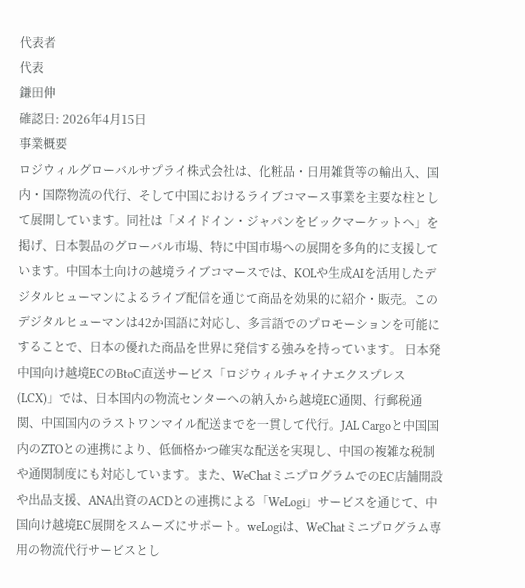代表者
代表
鎌田伸
確認日: 2026年4月15日
事業概要
ロジウィルグローバルサプライ株式会社は、化粧品・日用雑貨等の輸出入、国内・国際物流の代行、そして中国におけるライブコマース事業を主要な柱として展開しています。同社は「メイドイン・ジャパンをビックマーケットへ」を掲げ、日本製品のグローバル市場、特に中国市場への展開を多角的に支援しています。中国本土向けの越境ライブコマースでは、KOLや生成AIを活用したデジタルヒューマンによるライブ配信を通じて商品を効果的に紹介・販売。このデジタルヒューマンは42か国語に対応し、多言語でのプロモーションを可能にすることで、日本の優れた商品を世界に発信する強みを持っています。 日本発中国向け越境ECのBtoC直送サービス「ロジウィルチャイナエクスプレス(LCX)」では、日本国内の物流センターへの納入から越境EC通関、行郵税通関、中国国内のラストワンマイル配送までを一貫して代行。JAL Cargoと中国国内のZTOとの連携により、低価格かつ確実な配送を実現し、中国の複雑な税制や通関制度にも対応しています。また、WeChatミニプログラムでのEC店舗開設や出品支援、ANA出資のACDとの連携による「WeLogi」サービスを通じて、中国向け越境EC展開をスムーズにサポート。weLogiは、WeChatミニプログラム専用の物流代行サービスとし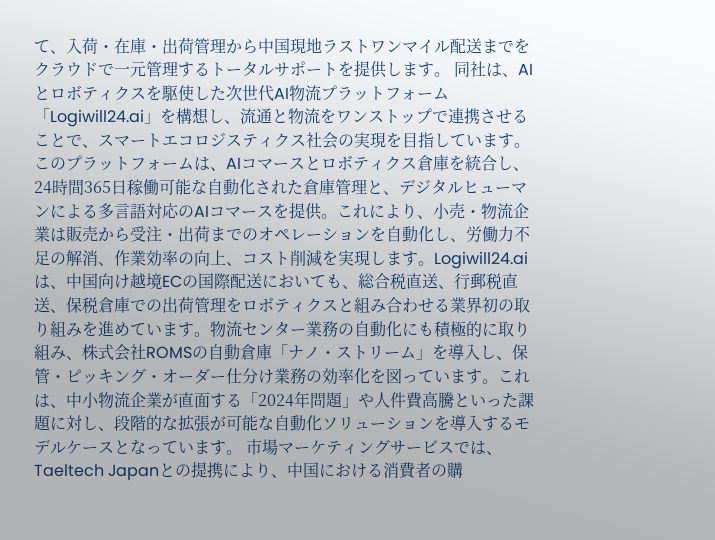て、入荷・在庫・出荷管理から中国現地ラストワンマイル配送までをクラウドで一元管理するトータルサポートを提供します。 同社は、AIとロボティクスを駆使した次世代AI物流プラットフォーム「Logiwill24.ai」を構想し、流通と物流をワンストップで連携させることで、スマートエコロジスティクス社会の実現を目指しています。このプラットフォームは、AIコマースとロボティクス倉庫を統合し、24時間365日稼働可能な自動化された倉庫管理と、デジタルヒューマンによる多言語対応のAIコマースを提供。これにより、小売・物流企業は販売から受注・出荷までのオペレーションを自動化し、労働力不足の解消、作業効率の向上、コスト削減を実現します。Logiwill24.aiは、中国向け越境ECの国際配送においても、総合税直送、行郵税直送、保税倉庫での出荷管理をロボティクスと組み合わせる業界初の取り組みを進めています。物流センター業務の自動化にも積極的に取り組み、株式会社ROMSの自動倉庫「ナノ・ストリーム」を導入し、保管・ピッキング・オーダー仕分け業務の効率化を図っています。これは、中小物流企業が直面する「2024年問題」や人件費高騰といった課題に対し、段階的な拡張が可能な自動化ソリューションを導入するモデルケースとなっています。 市場マーケティングサービスでは、Taeltech Japanとの提携により、中国における消費者の購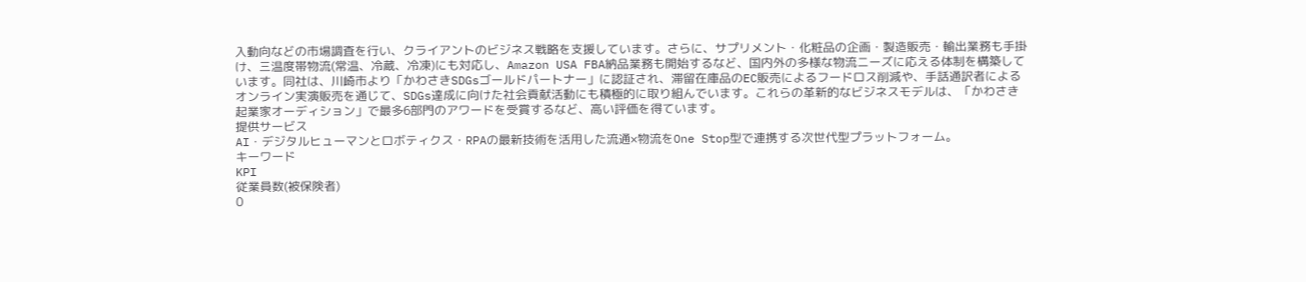入動向などの市場調査を行い、クライアントのビジネス戦略を支援しています。さらに、サプリメント・化粧品の企画・製造販売・輸出業務も手掛け、三温度帯物流(常温、冷蔵、冷凍)にも対応し、Amazon USA FBA納品業務も開始するなど、国内外の多様な物流ニーズに応える体制を構築しています。同社は、川崎市より「かわさきSDGsゴールドパートナー」に認証され、滞留在庫品のEC販売によるフードロス削減や、手話通訳者によるオンライン実演販売を通じて、SDGs達成に向けた社会貢献活動にも積極的に取り組んでいます。これらの革新的なビジネスモデルは、「かわさき起業家オーディション」で最多6部門のアワードを受賞するなど、高い評価を得ています。
提供サービス
AI・デジタルヒューマンとロボティクス・RPAの最新技術を活用した流通×物流をOne Stop型で連携する次世代型プラットフォーム。
キーワード
KPI
従業員数(被保険者)
0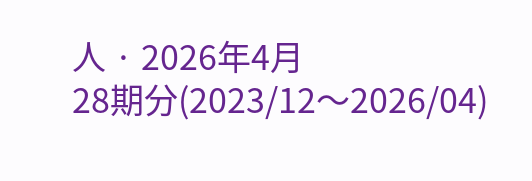人 · 2026年4月
28期分(2023/12〜2026/04)